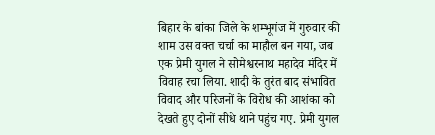बिहार के बांका जिले के शम्भूगंज में गुरुवार की शाम उस वक्त चर्चा का माहौल बन गया, जब एक प्रेमी युगल ने सोमेश्वरनाथ महादेव मंदिर में विवाह रचा लिया. शादी के तुरंत बाद संभावित विवाद और परिजनों के विरोध की आशंका को देखते हुए दोनों सीधे थाने पहुंच गए. प्रेमी युगल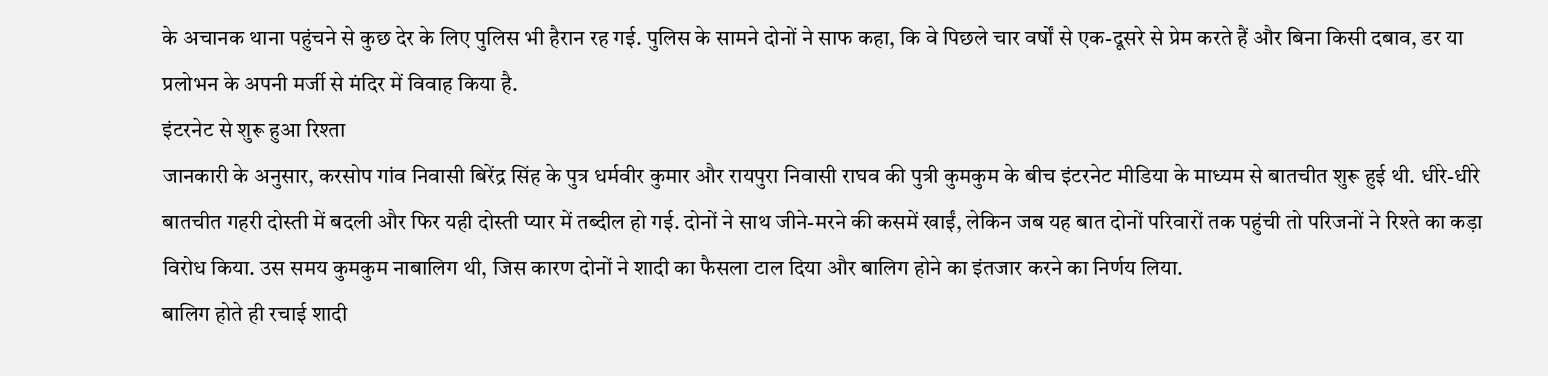के अचानक थाना पहुंचने से कुछ देर के लिए पुलिस भी हैरान रह गई. पुलिस के सामने दोनों ने साफ कहा, कि वे पिछले चार वर्षों से एक-दूसरे से प्रेम करते हैं और बिना किसी दबाव, डर या प्रलोभन के अपनी मर्जी से मंदिर में विवाह किया है.
इंटरनेट से शुरू हुआ रिश्ता
जानकारी के अनुसार, करसोप गांव निवासी बिरेंद्र सिंह के पुत्र धर्मवीर कुमार और रायपुरा निवासी राघव की पुत्री कुमकुम के बीच इंटरनेट मीडिया के माध्यम से बातचीत शुरू हुई थी. धीरे-धीरे बातचीत गहरी दोस्ती में बदली और फिर यही दोस्ती प्यार में तब्दील हो गई. दोनों ने साथ जीने-मरने की कसमें खाईं, लेकिन जब यह बात दोनों परिवारों तक पहुंची तो परिजनों ने रिश्ते का कड़ा विरोध किया. उस समय कुमकुम नाबालिग थी, जिस कारण दोनों ने शादी का फैसला टाल दिया और बालिग होने का इंतजार करने का निर्णय लिया.
बालिग होते ही रचाई शादी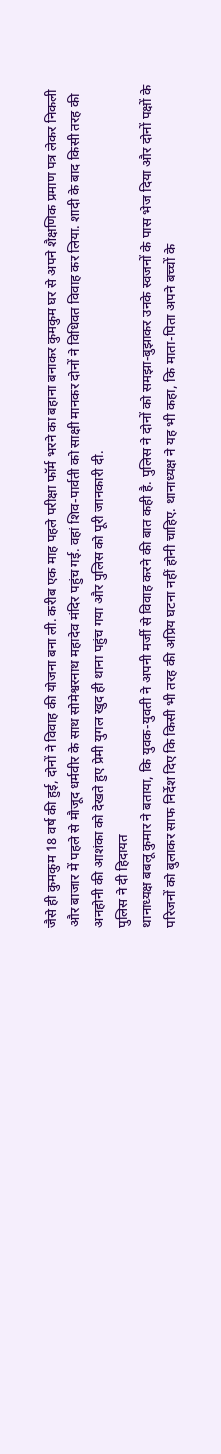जैसे ही कुमकुम 18 वर्ष की हुई, दोनों ने विवाह की योजना बना ली. करीब एक माह पहले परीक्षा फॉर्म भरने का बहाना बनाकर कुमकुम घर से अपने शैक्षणिक प्रमाण पत्र लेकर निकली और बाजार में पहले से मौजूद धर्मवीर के साथ सोमेश्वरनाथ महादेव मंदिर पहुंच गई. वहां शिव-पार्वती को साक्षी मानकर दोनों ने विधिवत विवाह कर लिया. शादी के बाद किसी तरह की अनहोनी की आशंका को देखते हुए प्रेमी युगल खुद ही थाना पहुंच गया और पुलिस को पूरी जानकारी दी.
पुलिस ने दी हिदायत
थानाध्यक्ष बबलू कुमार ने बताया, कि युवक-युवती ने अपनी मर्जी से विवाह करने की बात कही है. पुलिस ने दोनों को समझा-बुझाकर उनके स्वजनों के पास भेज दिया और दोनों पक्षों के परिजनों को बुलाकर साफ निर्देश दिए कि किसी भी तरह की अप्रिय घटना नहीं होनी चाहिए. थानाध्यक्ष ने यह भी कहा, कि माता-पिता अपने बच्चों के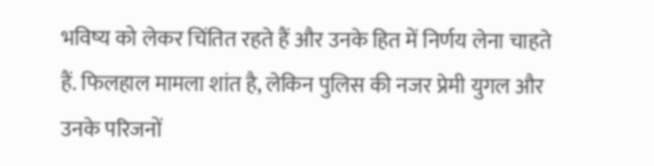भविष्य को लेकर चिंतित रहते हैं और उनके हित में निर्णय लेना चाहते हैं. फिलहाल मामला शांत है, लेकिन पुलिस की नजर प्रेमी युगल और उनके परिजनों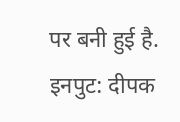पर बनी हुई है.
इनपुट: दीपक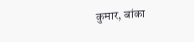कुमार, बांका